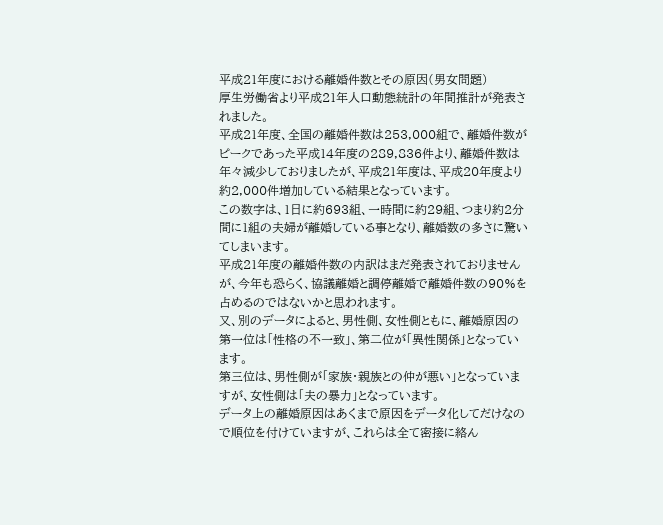平成21年度における離婚件数とその原因(男女問題)
厚生労働省より平成21年人口動態統計の年間推計が発表されました。
平成21年度、全国の離婚件数は253,000組で、離婚件数がピークであった平成14年度の289,836件より、離婚件数は年々減少しておりましたが、平成21年度は、平成20年度より約2,000件増加している結果となっています。
この数字は、1日に約693組、一時間に約29組、つまり約2分間に1組の夫婦が離婚している事となり、離婚数の多さに驚いてしまいます。
平成21年度の離婚件数の内訳はまだ発表されておりませんが、今年も恐らく、協議離婚と調停離婚で離婚件数の90%を占めるのではないかと思われます。
又、別のデータによると、男性側、女性側ともに、離婚原因の第一位は「性格の不一致」、第二位が「異性関係」となっています。
第三位は、男性側が「家族・親族との仲が悪い」となっていますが、女性側は「夫の暴力」となっています。
データ上の離婚原因はあくまで原因をデータ化してだけなので順位を付けていますが、これらは全て密接に絡ん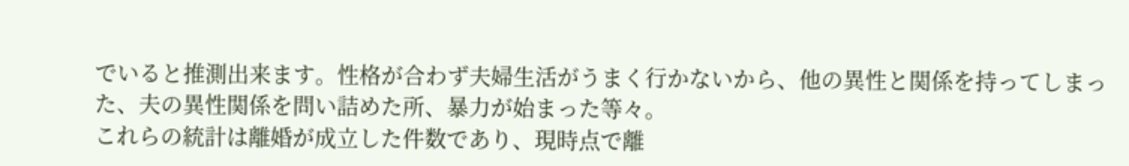でいると推測出来ます。性格が合わず夫婦生活がうまく行かないから、他の異性と関係を持ってしまった、夫の異性関係を問い詰めた所、暴力が始まった等々。
これらの統計は離婚が成立した件数であり、現時点で離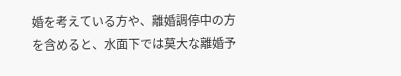婚を考えている方や、離婚調停中の方を含めると、水面下では莫大な離婚予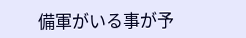備軍がいる事が予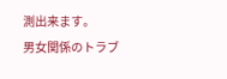測出来ます。
男女関係のトラブ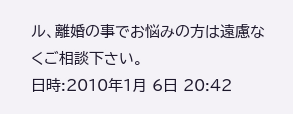ル、離婚の事でお悩みの方は遠慮なくご相談下さい。
日時:2010年1月 6日 20:42